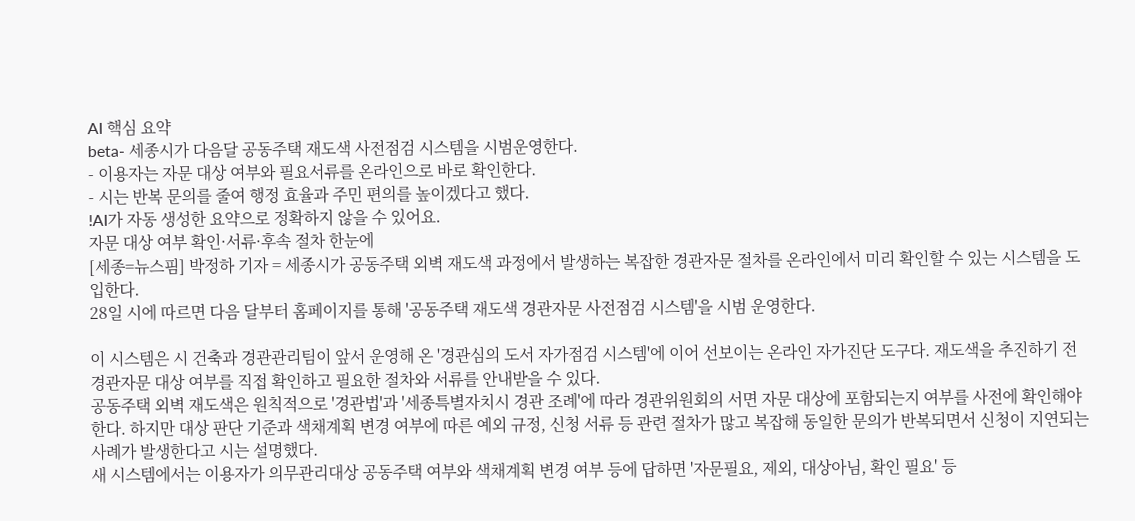AI 핵심 요약
beta- 세종시가 다음달 공동주택 재도색 사전점검 시스템을 시범운영한다.
- 이용자는 자문 대상 여부와 필요서류를 온라인으로 바로 확인한다.
- 시는 반복 문의를 줄여 행정 효율과 주민 편의를 높이겠다고 했다.
!AI가 자동 생성한 요약으로 정확하지 않을 수 있어요.
자문 대상 여부 확인·서류·후속 절차 한눈에
[세종=뉴스핌] 박정하 기자 = 세종시가 공동주택 외벽 재도색 과정에서 발생하는 복잡한 경관자문 절차를 온라인에서 미리 확인할 수 있는 시스템을 도입한다.
28일 시에 따르면 다음 달부터 홈페이지를 통해 '공동주택 재도색 경관자문 사전점검 시스템'을 시범 운영한다.

이 시스템은 시 건축과 경관관리팀이 앞서 운영해 온 '경관심의 도서 자가점검 시스템'에 이어 선보이는 온라인 자가진단 도구다. 재도색을 추진하기 전 경관자문 대상 여부를 직접 확인하고 필요한 절차와 서류를 안내받을 수 있다.
공동주택 외벽 재도색은 원칙적으로 '경관법'과 '세종특별자치시 경관 조례'에 따라 경관위원회의 서면 자문 대상에 포함되는지 여부를 사전에 확인해야 한다. 하지만 대상 판단 기준과 색채계획 변경 여부에 따른 예외 규정, 신청 서류 등 관련 절차가 많고 복잡해 동일한 문의가 반복되면서 신청이 지연되는 사례가 발생한다고 시는 설명했다.
새 시스템에서는 이용자가 의무관리대상 공동주택 여부와 색채계획 변경 여부 등에 답하면 '자문필요, 제외, 대상아님, 확인 필요' 등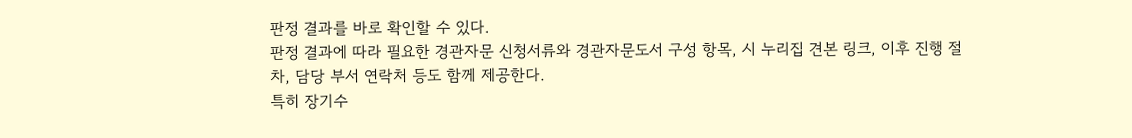판정 결과를 바로 확인할 수 있다.
판정 결과에 따라 필요한 경관자문 신청서류와 경관자문도서 구성 항목, 시 누리집 견본 링크, 이후 진행 절차, 담당 부서 연락처 등도 함께 제공한다.
특히 장기수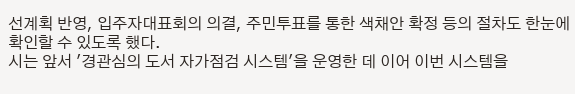선계획 반영, 입주자대표회의 의결, 주민투표를 통한 색채안 확정 등의 절차도 한눈에 확인할 수 있도록 했다.
시는 앞서 '경관심의 도서 자가점검 시스템'을 운영한 데 이어 이번 시스템을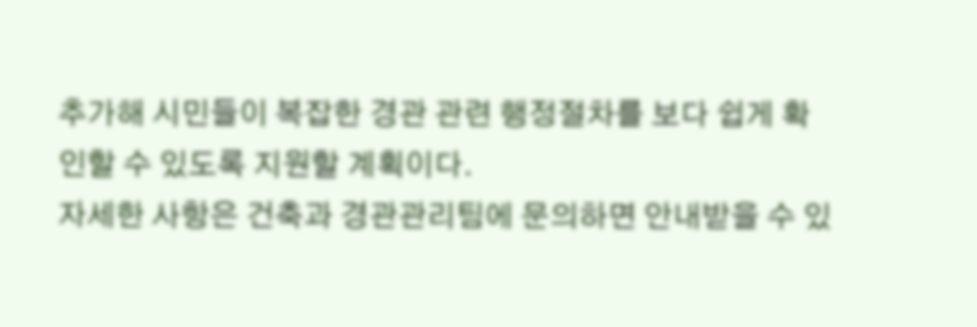추가해 시민들이 복잡한 경관 관련 행정절차를 보다 쉽게 확인할 수 있도록 지원할 계획이다.
자세한 사항은 건축과 경관관리팀에 문의하면 안내받을 수 있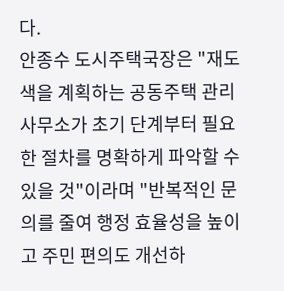다.
안종수 도시주택국장은 "재도색을 계획하는 공동주택 관리사무소가 초기 단계부터 필요한 절차를 명확하게 파악할 수 있을 것"이라며 "반복적인 문의를 줄여 행정 효율성을 높이고 주민 편의도 개선하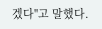겠다"고 말했다.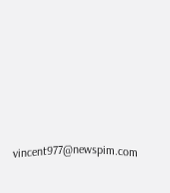vincent977@newspim.com